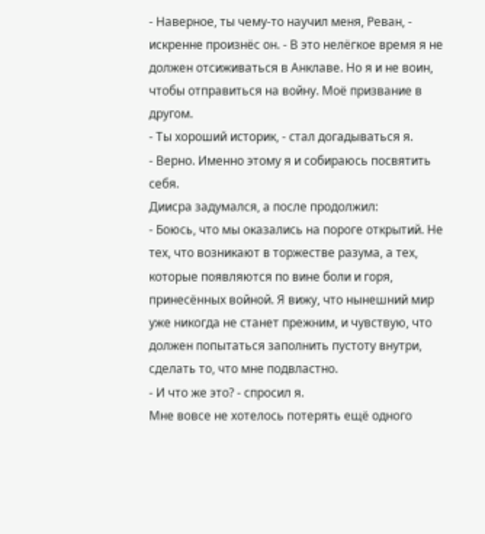- Наверное, ты чему-то научил меня, Реван, - искренне произнёс он. - В это нелёгкое время я не должен отсиживаться в Анклаве. Но я и не воин, чтобы отправиться на войну. Моё призвание в другом.
- Ты хороший историк, - стал догадываться я.
- Верно. Именно этому я и собираюсь посвятить себя.
Диисра задумался, а после продолжил:
- Боюсь, что мы оказались на пороге открытий. Не тех, что возникают в торжестве разума, а тех, которые появляются по вине боли и горя, принесённых войной. Я вижу, что нынешний мир уже никогда не станет прежним, и чувствую, что должен попытаться заполнить пустоту внутри, сделать то, что мне подвластно.
- И что же это? - спросил я.
Мне вовсе не хотелось потерять ещё одного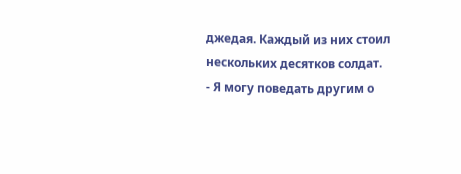джедая. Каждый из них стоил нескольких десятков солдат.
- Я могу поведать другим о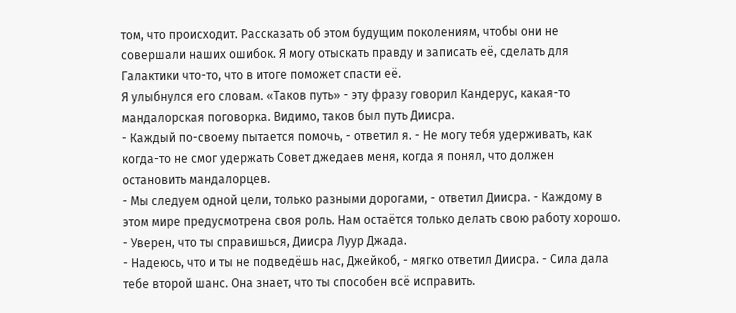том, что происходит. Рассказать об этом будущим поколениям, чтобы они не совершали наших ошибок. Я могу отыскать правду и записать её, сделать для Галактики что-то, что в итоге поможет спасти её.
Я улыбнулся его словам. «Таков путь» - эту фразу говорил Кандерус, какая-то мандалорская поговорка. Видимо, таков был путь Диисра.
- Каждый по-своему пытается помочь, - ответил я. - Не могу тебя удерживать, как когда-то не смог удержать Совет джедаев меня, когда я понял, что должен остановить мандалорцев.
- Мы следуем одной цели, только разными дорогами, - ответил Диисра. - Каждому в этом мире предусмотрена своя роль. Нам остаётся только делать свою работу хорошо.
- Уверен, что ты справишься, Диисра Луур Джада.
- Надеюсь, что и ты не подведёшь нас, Джейкоб, - мягко ответил Диисра. - Сила дала тебе второй шанс. Она знает, что ты способен всё исправить.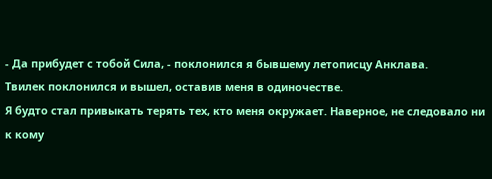- Да прибудет с тобой Сила, - поклонился я бывшему летописцу Анклава.
Твилек поклонился и вышел, оставив меня в одиночестве.
Я будто стал привыкать терять тех, кто меня окружает. Наверное, не следовало ни к кому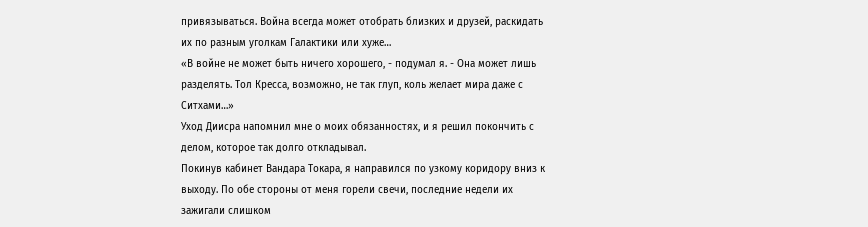привязываться. Война всегда может отобрать близких и друзей, раскидать их по разным уголкам Галактики или хуже…
«В войне не может быть ничего хорошего, - подумал я. - Она может лишь разделять. Тол Кресса, возможно, не так глуп, коль желает мира даже с Ситхами…»
Уход Диисра напомнил мне о моих обязанностях, и я решил покончить с делом, которое так долго откладывал.
Покинув кабинет Вандара Токара, я направился по узкому коридору вниз к выходу. По обе стороны от меня горели свечи, последние недели их зажигали слишком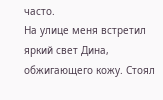часто.
На улице меня встретил яркий свет Дина, обжигающего кожу. Стоял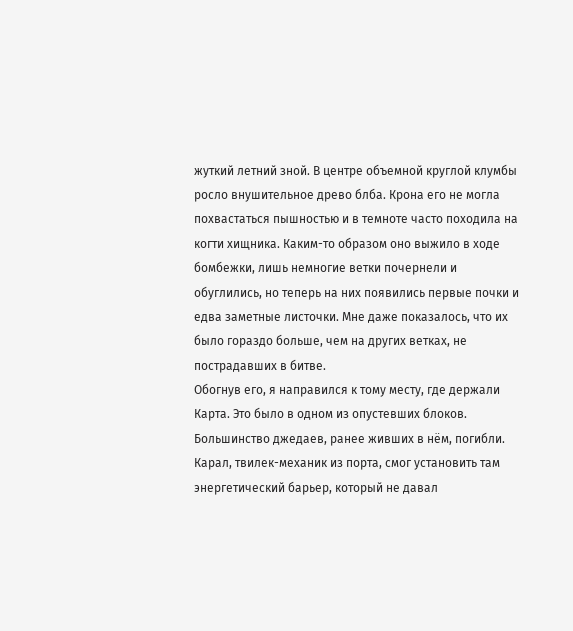жуткий летний зной. В центре объемной круглой клумбы росло внушительное древо блба. Крона его не могла похвастаться пышностью и в темноте часто походила на когти хищника. Каким-то образом оно выжило в ходе бомбежки, лишь немногие ветки почернели и обуглились, но теперь на них появились первые почки и едва заметные листочки. Мне даже показалось, что их было гораздо больше, чем на других ветках, не пострадавших в битве.
Обогнув его, я направился к тому месту, где держали Карта. Это было в одном из опустевших блоков. Большинство джедаев, ранее живших в нём, погибли. Карал, твилек-механик из порта, смог установить там энергетический барьер, который не давал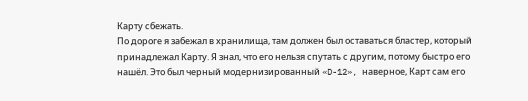Карту сбежать.
По дороге я забежал в хранилища, там должен был оставаться бластер, который принадлежал Карту. Я знал, что его нельзя спутать с другим, потому быстро его нашёл. Это был черный модернизированный «D-12», наверное, Карт сам его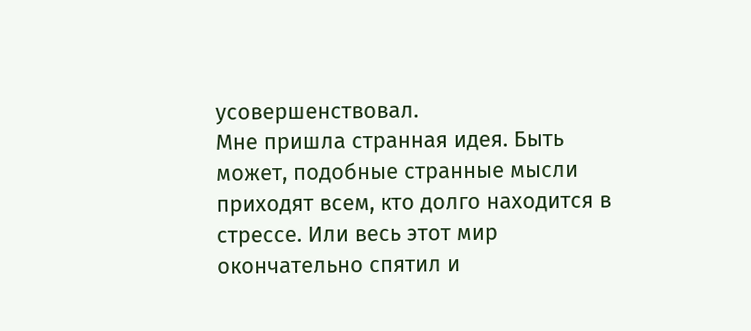усовершенствовал.
Мне пришла странная идея. Быть может, подобные странные мысли приходят всем, кто долго находится в стрессе. Или весь этот мир окончательно спятил и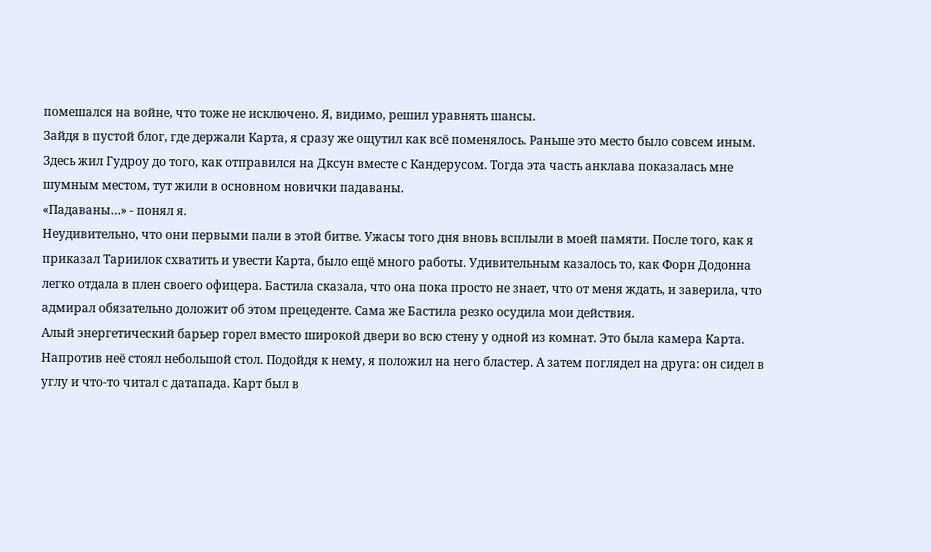помешался на войне, что тоже не исключено. Я, видимо, решил уравнять шансы.
Зайдя в пустой блог, где держали Карта, я сразу же ощутил как всё поменялось. Раньше это место было совсем иным. Здесь жил Гудроу до того, как отправился на Дксун вместе с Кандерусом. Тогда эта часть анклава показалась мне шумным местом, тут жили в основном новички падаваны.
«Падаваны…» - понял я.
Неудивительно, что они первыми пали в этой битве. Ужасы того дня вновь всплыли в моей памяти. После того, как я приказал Тариилок схватить и увести Карта, было ещё много работы. Удивительным казалось то, как Форн Додонна легко отдала в плен своего офицера. Бастила сказала, что она пока просто не знает, что от меня ждать, и заверила, что адмирал обязательно доложит об этом прецеденте. Сама же Бастила резко осудила мои действия.
Алый энергетический барьер горел вместо широкой двери во всю стену у одной из комнат. Это была камера Карта.
Напротив неё стоял небольшой стол. Подойдя к нему, я положил на него бластер. А затем поглядел на друга: он сидел в углу и что-то читал с датапада. Карт был в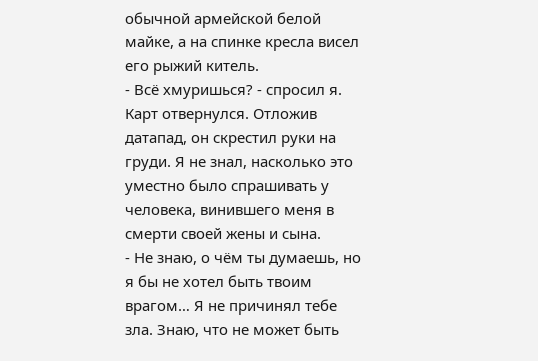обычной армейской белой майке, а на спинке кресла висел его рыжий китель.
- Всё хмуришься? - спросил я.
Карт отвернулся. Отложив датапад, он скрестил руки на груди. Я не знал, насколько это уместно было спрашивать у человека, винившего меня в смерти своей жены и сына.
- Не знаю, о чём ты думаешь, но я бы не хотел быть твоим врагом… Я не причинял тебе зла. Знаю, что не может быть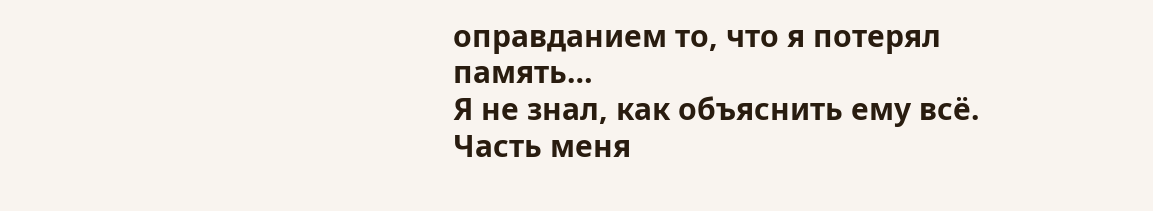оправданием то, что я потерял память…
Я не знал, как объяснить ему всё. Часть меня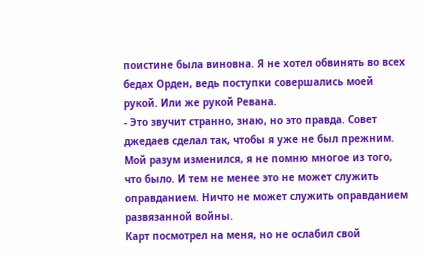поистине была виновна. Я не хотел обвинять во всех бедах Орден, ведь поступки совершались моей рукой. Или же рукой Ревана.
- Это звучит странно, знаю, но это правда. Совет джедаев сделал так, чтобы я уже не был прежним. Мой разум изменился, я не помню многое из того, что было. И тем не менее это не может служить оправданием. Ничто не может служить оправданием развязанной войны.
Карт посмотрел на меня, но не ослабил свой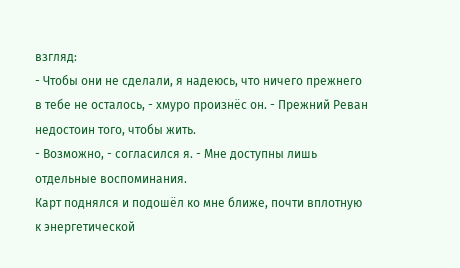взгляд:
- Чтобы они не сделали, я надеюсь, что ничего прежнего в тебе не осталось, - хмуро произнёс он. - Прежний Реван недостоин того, чтобы жить.
- Возможно, - согласился я. - Мне доступны лишь отдельные воспоминания.
Карт поднялся и подошёл ко мне ближе, почти вплотную к энергетической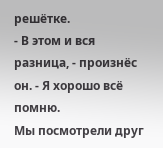решётке.
- В этом и вся разница, - произнёс он. - Я хорошо всё помню.
Мы посмотрели друг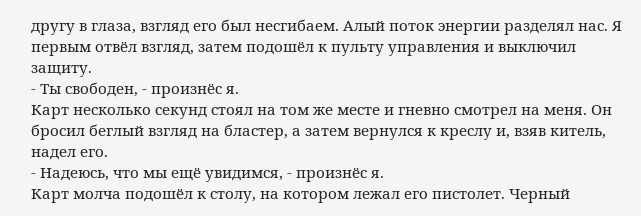другу в глаза, взгляд его был несгибаем. Алый поток энергии разделял нас. Я первым отвёл взгляд, затем подошёл к пульту управления и выключил защиту.
- Ты свободен, - произнёс я.
Карт несколько секунд стоял на том же месте и гневно смотрел на меня. Он бросил беглый взгляд на бластер, а затем вернулся к креслу и, взяв китель, надел его.
- Надеюсь, что мы ещё увидимся, - произнёс я.
Карт молча подошёл к столу, на котором лежал его пистолет. Черный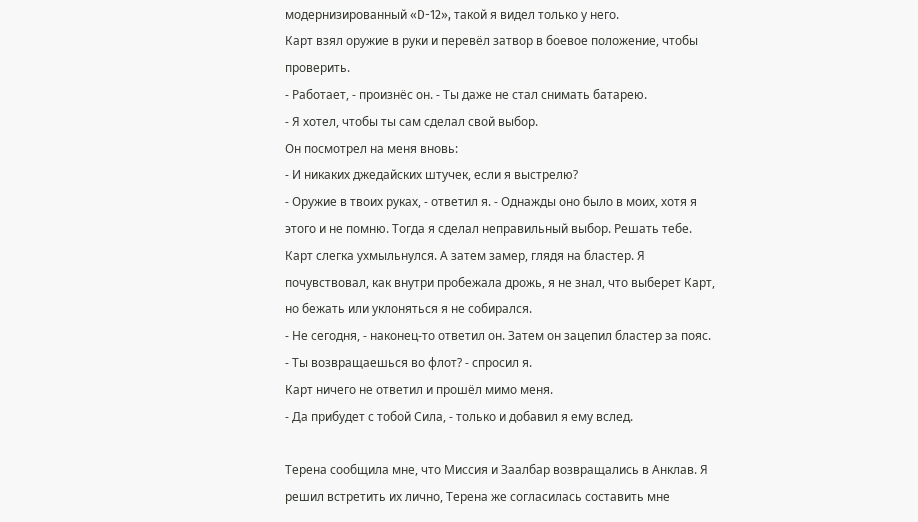модернизированный «D-12», такой я видел только у него.
Карт взял оружие в руки и перевёл затвор в боевое положение, чтобы проверить.
- Работает, - произнёс он. - Ты даже не стал снимать батарею.
- Я хотел, чтобы ты сам сделал свой выбор.
Он посмотрел на меня вновь:
- И никаких джедайских штучек, если я выстрелю?
- Оружие в твоих руках, - ответил я. - Однажды оно было в моих, хотя я этого и не помню. Тогда я сделал неправильный выбор. Решать тебе.
Карт слегка ухмыльнулся. А затем замер, глядя на бластер. Я почувствовал, как внутри пробежала дрожь, я не знал, что выберет Карт, но бежать или уклоняться я не собирался.
- Не сегодня, - наконец-то ответил он. Затем он зацепил бластер за пояс.
- Ты возвращаешься во флот? - спросил я.
Карт ничего не ответил и прошёл мимо меня.
- Да прибудет с тобой Сила, - только и добавил я ему вслед.

Терена сообщила мне, что Миссия и Заалбар возвращались в Анклав. Я решил встретить их лично, Терена же согласилась составить мне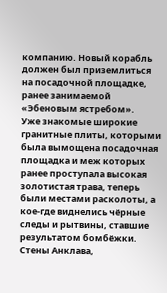компанию. Новый корабль должен был приземлиться на посадочной площадке, ранее занимаемой «Эбеновым ястребом».
Уже знакомые широкие гранитные плиты, которыми была вымощена посадочная площадка и меж которых ранее проступала высокая золотистая трава, теперь были местами расколоты, а кое-где виднелись чёрные следы и рытвины, ставшие результатом бомбёжки. Стены Анклава,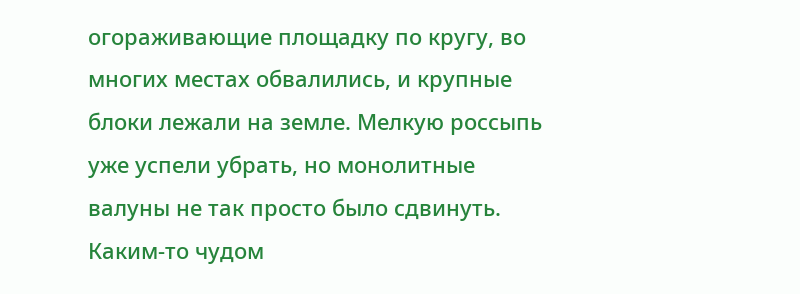огораживающие площадку по кругу, во многих местах обвалились, и крупные блоки лежали на земле. Мелкую россыпь уже успели убрать, но монолитные валуны не так просто было сдвинуть.
Каким-то чудом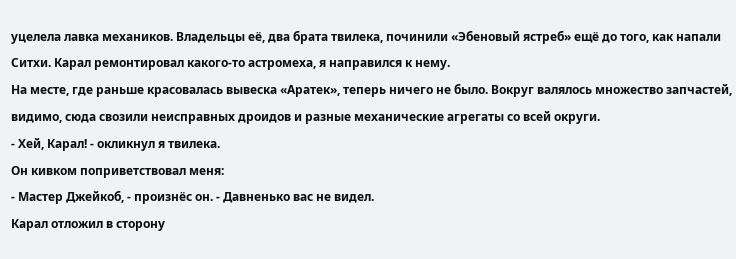уцелела лавка механиков. Владельцы её, два брата твилека, починили «Эбеновый ястреб» ещё до того, как напали Ситхи. Карал ремонтировал какого-то астромеха, я направился к нему.
На месте, где раньше красовалась вывеска «Аратек», теперь ничего не было. Вокруг валялось множество запчастей, видимо, сюда свозили неисправных дроидов и разные механические агрегаты со всей округи.
- Хей, Карал! - окликнул я твилека.
Он кивком поприветствовал меня:
- Мастер Джейкоб, - произнёс он. - Давненько вас не видел.
Карал отложил в сторону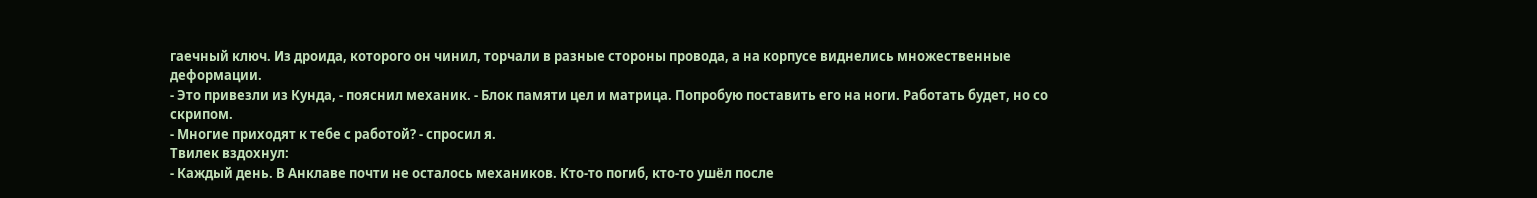гаечный ключ. Из дроида, которого он чинил, торчали в разные стороны провода, а на корпусе виднелись множественные деформации.
- Это привезли из Кунда, - пояснил механик. - Блок памяти цел и матрица. Попробую поставить его на ноги. Работать будет, но со скрипом.
- Многие приходят к тебе с работой? - спросил я.
Твилек вздохнул:
- Каждый день. В Анклаве почти не осталось механиков. Кто-то погиб, кто-то ушёл после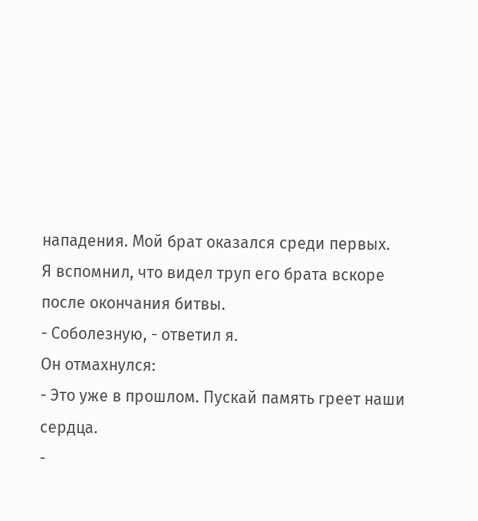нападения. Мой брат оказался среди первых.
Я вспомнил, что видел труп его брата вскоре после окончания битвы.
- Соболезную, - ответил я.
Он отмахнулся:
- Это уже в прошлом. Пускай память греет наши сердца.
-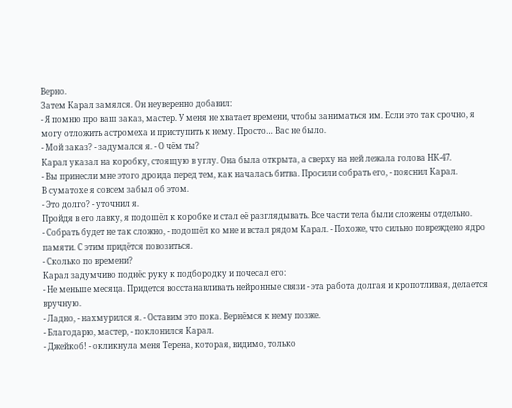Верно.
Затем Карал замялся. Он неуверенно добавил:
- Я помню про ваш заказ, мастер. У меня не хватает времени, чтобы заниматься им. Если это так срочно, я могу отложить астромеха и приступить к нему. Просто… Вас не было.
- Мой заказ? - задумался я. - О чём ты?
Карал указал на коробку, стоящую в углу. Она была открыта, а сверху на ней лежала голова НК-47.
- Вы принесли мне этого дроида перед тем, как началась битва. Просили собрать его, - пояснил Карал.
В суматохе я совсем забыл об этом.
- Это долго? - уточнил я.
Пройдя в его лавку, я подошёл к коробке и стал её разглядывать. Все части тела были сложены отдельно.
- Собрать будет не так сложно, - подошёл ко мне и встал рядом Карал. - Похоже, что сильно повреждено ядро памяти. С этим придётся повозиться.
- Сколько по времени?
Карал задумчиво поднёс руку к подбородку и почесал его:
- Не меньше месяца. Придется восстанавливать нейронные связи - эта работа долгая и кропотливая, делается вручную.
- Ладно, - нахмурился я. - Оставим это пока. Вернёмся к нему позже.
- Благодарю, мастер, - поклонился Карал.
- Джейкоб! - окликнула меня Терена, которая, видимо, только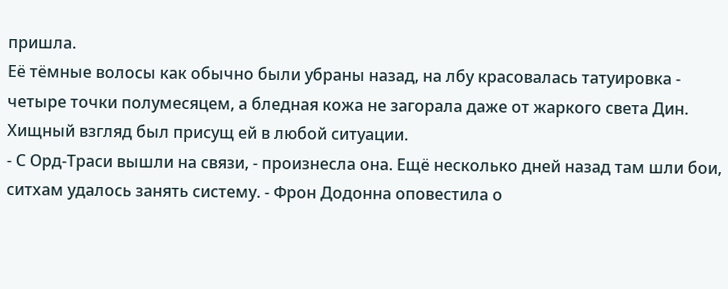пришла.
Её тёмные волосы как обычно были убраны назад, на лбу красовалась татуировка - четыре точки полумесяцем, а бледная кожа не загорала даже от жаркого света Дин. Хищный взгляд был присущ ей в любой ситуации.
- С Орд-Траси вышли на связи, - произнесла она. Ещё несколько дней назад там шли бои, ситхам удалось занять систему. - Фрон Додонна оповестила о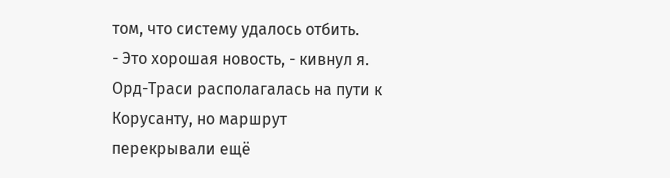том, что систему удалось отбить.
- Это хорошая новость, - кивнул я.
Орд-Траси располагалась на пути к Корусанту, но маршрут перекрывали ещё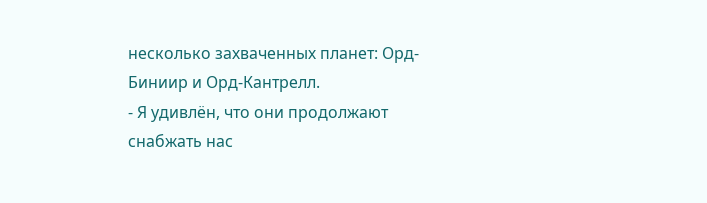несколько захваченных планет: Орд-Биниир и Орд-Кантрелл.
- Я удивлён, что они продолжают снабжать нас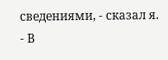сведениями, - сказал я.
- В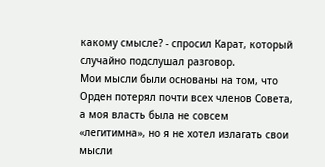какому смысле? - спросил Карат, который случайно подслушал разговор.
Мои мысли были основаны на том, что Орден потерял почти всех членов Совета, а моя власть была не совсем «легитимна», но я не хотел излагать свои мысли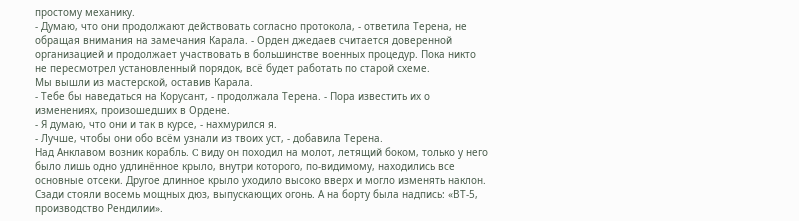простому механику.
- Думаю, что они продолжают действовать согласно протокола, - ответила Терена, не обращая внимания на замечания Карала. - Орден джедаев считается доверенной организацией и продолжает участвовать в большинстве военных процедур. Пока никто не пересмотрел установленный порядок, всё будет работать по старой схеме.
Мы вышли из мастерской, оставив Карала.
- Тебе бы наведаться на Корусант, - продолжала Терена. - Пора известить их о изменениях, произошедших в Ордене.
- Я думаю, что они и так в курсе, - нахмурился я.
- Лучше, чтобы они обо всём узнали из твоих уст, - добавила Терена.
Над Анклавом возник корабль. C виду он походил на молот, летящий боком, только у него было лишь одно удлинённое крыло, внутри которого, по-видимому, находились все основные отсеки. Другое длинное крыло уходило высоко вверх и могло изменять наклон. Сзади стояли восемь мощных дюз, выпускающих огонь. А на борту была надпись: «ВТ-5, производство Рендилии».